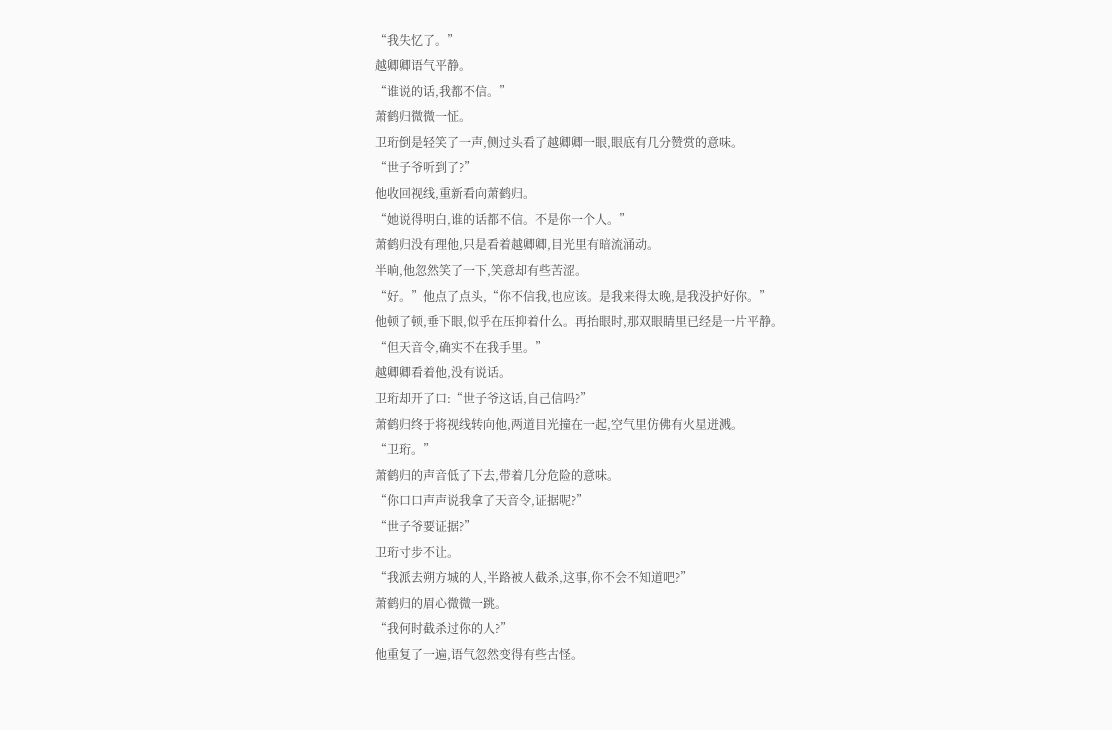“我失忆了。”
越卿卿语气平静。
“谁说的话,我都不信。”
萧鹤归微微一怔。
卫珩倒是轻笑了一声,侧过头看了越卿卿一眼,眼底有几分赞赏的意味。
“世子爷听到了?”
他收回视线,重新看向萧鹤归。
“她说得明白,谁的话都不信。不是你一个人。”
萧鹤归没有理他,只是看着越卿卿,目光里有暗流涌动。
半晌,他忽然笑了一下,笑意却有些苦涩。
“好。”他点了点头,“你不信我,也应该。是我来得太晚,是我没护好你。”
他顿了顿,垂下眼,似乎在压抑着什么。再抬眼时,那双眼睛里已经是一片平静。
“但天音令,确实不在我手里。”
越卿卿看着他,没有说话。
卫珩却开了口:“世子爷这话,自己信吗?”
萧鹤归终于将视线转向他,两道目光撞在一起,空气里仿佛有火星迸溅。
“卫珩。”
萧鹤归的声音低了下去,带着几分危险的意味。
“你口口声声说我拿了天音令,证据呢?”
“世子爷要证据?”
卫珩寸步不让。
“我派去朔方城的人,半路被人截杀,这事,你不会不知道吧?”
萧鹤归的眉心微微一跳。
“我何时截杀过你的人?”
他重复了一遍,语气忽然变得有些古怪。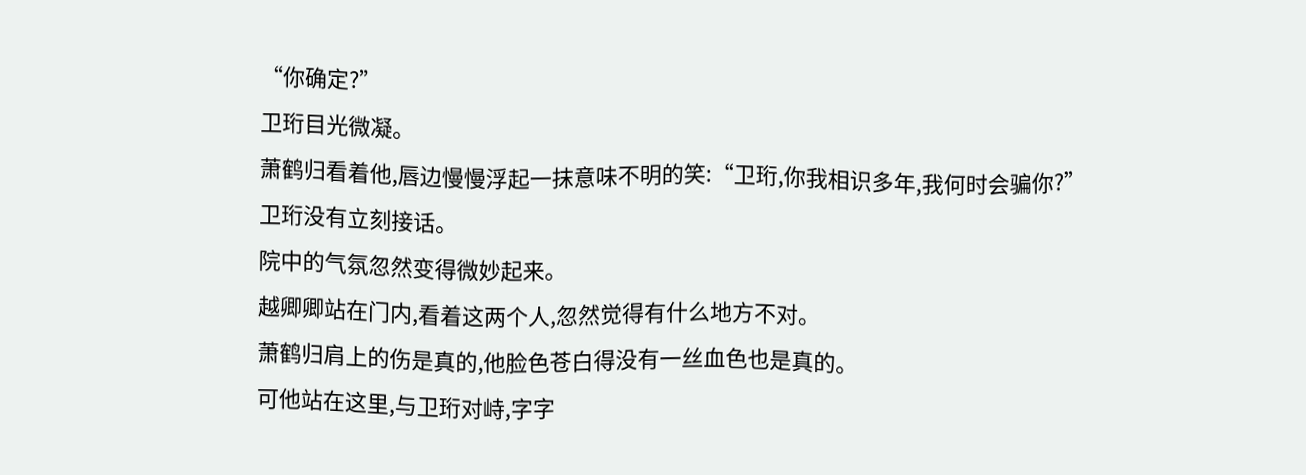“你确定?”
卫珩目光微凝。
萧鹤归看着他,唇边慢慢浮起一抹意味不明的笑:“卫珩,你我相识多年,我何时会骗你?”
卫珩没有立刻接话。
院中的气氛忽然变得微妙起来。
越卿卿站在门内,看着这两个人,忽然觉得有什么地方不对。
萧鹤归肩上的伤是真的,他脸色苍白得没有一丝血色也是真的。
可他站在这里,与卫珩对峙,字字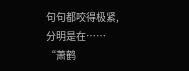句句都咬得极紧,分明是在……
“萧鹤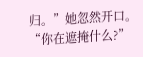归。”她忽然开口。
“你在遮掩什么?”